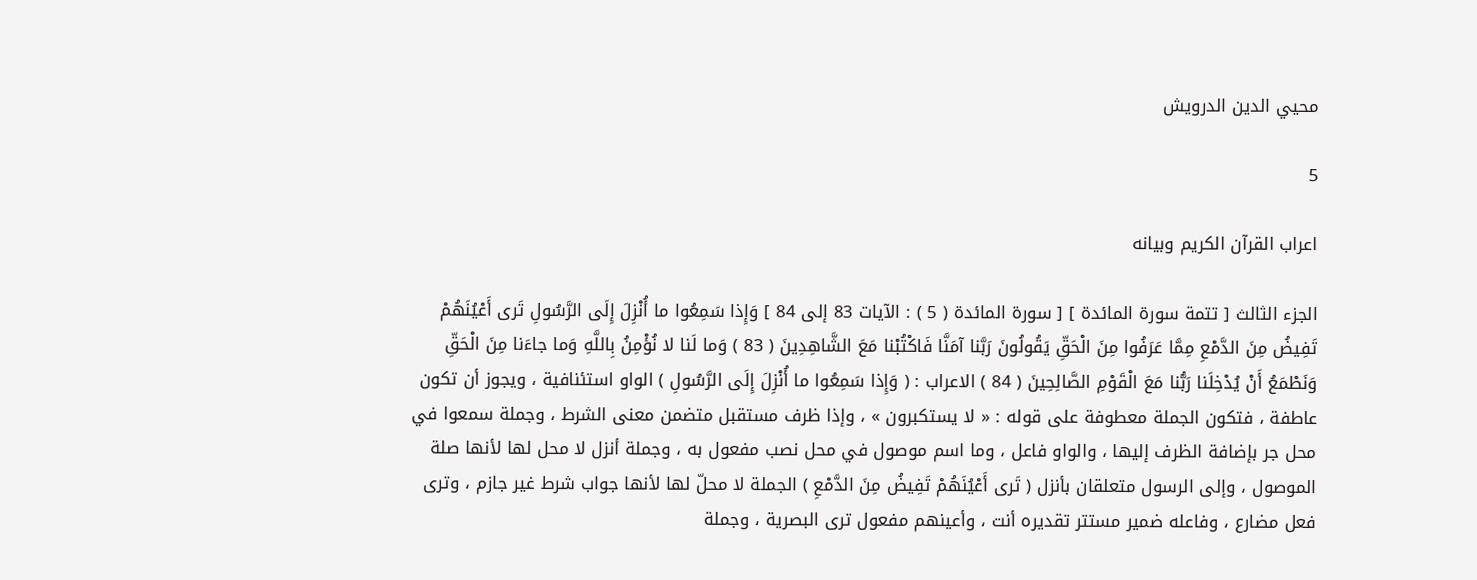محيي الدين الدرويش

5

اعراب القرآن الكريم وبيانه

الجزء الثالث [ تتمة سورة المائدة ] [ سورة المائدة ( 5 ) : الآيات 83 إلى 84 ] وَإِذا سَمِعُوا ما أُنْزِلَ إِلَى الرَّسُولِ تَرى أَعْيُنَهُمْ تَفِيضُ مِنَ الدَّمْعِ مِمَّا عَرَفُوا مِنَ الْحَقِّ يَقُولُونَ رَبَّنا آمَنَّا فَاكْتُبْنا مَعَ الشَّاهِدِينَ ( 83 ) وَما لَنا لا نُؤْمِنُ بِاللَّهِ وَما جاءَنا مِنَ الْحَقِّ وَنَطْمَعُ أَنْ يُدْخِلَنا رَبُّنا مَعَ الْقَوْمِ الصَّالِحِينَ ( 84 ) الاعراب : ( وَإِذا سَمِعُوا ما أُنْزِلَ إِلَى الرَّسُولِ ) الواو استئنافية ، ويجوز أن تكون عاطفة ، فتكون الجملة معطوفة على قوله : « لا يستكبرون » ، وإذا ظرف مستقبل متضمن معنى الشرط ، وجملة سمعوا في محل جر بإضافة الظرف إليها ، والواو فاعل ، وما اسم موصول في محل نصب مفعول به ، وجملة أنزل لا محل لها لأنها صلة الموصول ، وإلى الرسول متعلقان بأنزل ( تَرى أَعْيُنَهُمْ تَفِيضُ مِنَ الدَّمْعِ ) الجملة لا محلّ لها لأنها جواب شرط غير جازم ، وترى فعل مضارع ، وفاعله ضمير مستتر تقديره أنت ، وأعينهم مفعول ترى البصرية ، وجملة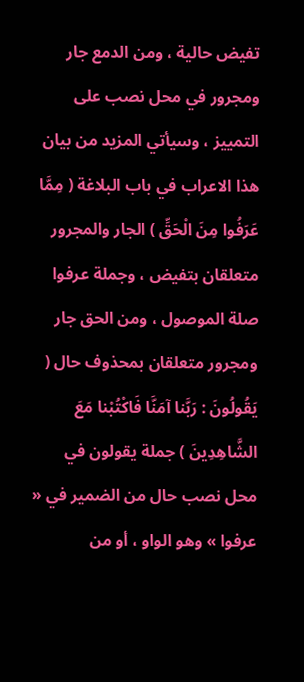تفيض حالية ، ومن الدمع جار ومجرور في محل نصب على التمييز ، وسيأتي المزيد من بيان هذا الاعراب في باب البلاغة ( مِمَّا عَرَفُوا مِنَ الْحَقِّ ) الجار والمجرور متعلقان بتفيض ، وجملة عرفوا صلة الموصول ، ومن الحق جار ومجرور متعلقان بمحذوف حال ( يَقُولُونَ : رَبَّنا آمَنَّا فَاكْتُبْنا مَعَ الشَّاهِدِينَ ) جملة يقولون في محل نصب حال من الضمير في « عرفوا » وهو الواو ، أو من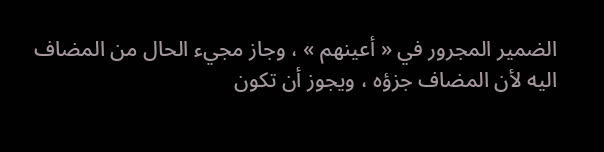الضمير المجرور في « أعينهم » ، وجاز مجيء الحال من المضاف اليه لأن المضاف جزؤه ، ويجوز أن تكون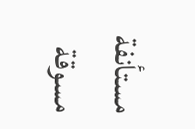مستأنفة مسوقة